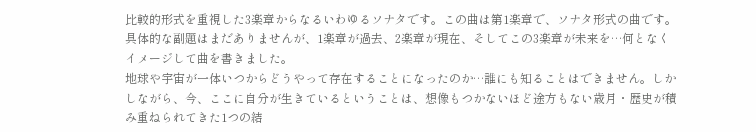比較的形式を重視した3楽章からなるいわゆるソナタです。この曲は第1楽章で、ソナタ形式の曲です。
具体的な副題はまだありませんが、1楽章が過去、2楽章が現在、そしてこの3楽章が未来を…何となくイメージして曲を書きました。
地球や宇宙が一体いつからどうやって存在することになったのか…誰にも知ることはできません。しかしながら、今、ここに自分が生きているということは、想像もつかないほど途方もない歳月・歴史が積み重ねられてきた1つの結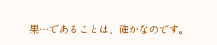果…であることは、確かなのです。